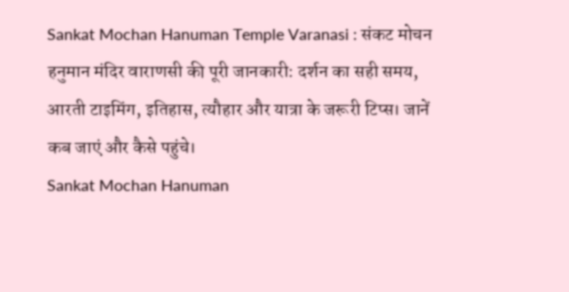Sankat Mochan Hanuman Temple Varanasi : संकट मोचन हनुमान मंदिर वाराणसी की पूरी जानकारी: दर्शन का सही समय, आरती टाइमिंग, इतिहास, त्यौहार और यात्रा के जरूरी टिप्स। जानें कब जाएं और कैसे पहुंचे।
Sankat Mochan Hanuman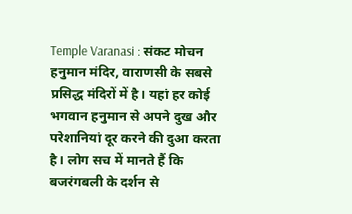Temple Varanasi : संकट मोचन हनुमान मंदिर, वाराणसी के सबसे प्रसिद्ध मंदिरों में है। यहां हर कोई भगवान हनुमान से अपने दुख और परेशानियां दूर करने की दुआ करता है। लोग सच में मानते हैं कि बजरंगबली के दर्शन से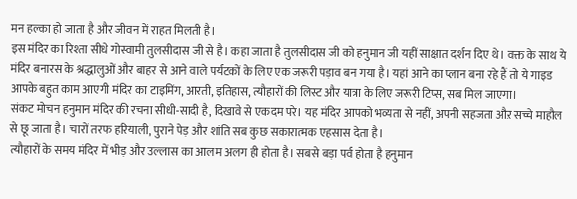मन हल्का हो जाता है और जीवन में राहत मिलती है।
इस मंदिर का रिश्ता सीधे गोस्वामी तुलसीदास जी से है। कहा जाता है तुलसीदास जी को हनुमान जी यहीं साक्षात दर्शन दिए थे। वक्त के साथ ये मंदिर बनारस के श्रद्धालुओं और बाहर से आने वाले पर्यटकों के लिए एक जरूरी पड़ाव बन गया है। यहां आने का प्लान बना रहे हैं तो ये गाइड आपके बहुत काम आएगी मंदिर का टाइमिंग, आरती, इतिहास, त्यौहारों की लिस्ट और यात्रा के लिए जरूरी टिप्स, सब मिल जाएगा।
संकट मोचन हनुमान मंदिर की रचना सीधी-सादी है, दिखावे से एकदम परे। यह मंदिर आपको भव्यता से नहीं, अपनी सहजता औऱ सच्चे माहौल से छू जाता है। चारों तरफ हरियाली, पुराने पेड़ और शांति सब कुछ सकारात्मक एहसास देता है।
त्यौहारों के समय मंदिर में भीड़ और उल्लास का आलम अलग ही होता है। सबसे बड़ा पर्व होता है हनुमान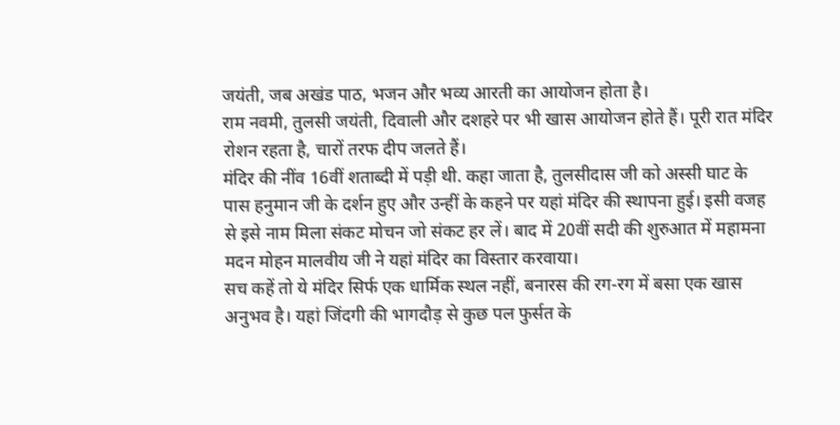जयंती, जब अखंड पाठ, भजन और भव्य आरती का आयोजन होता है।
राम नवमी, तुलसी जयंती, दिवाली और दशहरे पर भी खास आयोजन होते हैं। पूरी रात मंदिर रोशन रहता है, चारों तरफ दीप जलते हैं।
मंदिर की नींव 16वीं शताब्दी में पड़ी थी. कहा जाता है, तुलसीदास जी को अस्सी घाट के पास हनुमान जी के दर्शन हुए और उन्हीं के कहने पर यहां मंदिर की स्थापना हुई। इसी वजह से इसे नाम मिला संकट मोचन जो संकट हर लें। बाद में 20वीं सदी की शुरुआत में महामना मदन मोहन मालवीय जी ने यहां मंदिर का विस्तार करवाया।
सच कहें तो ये मंदिर सिर्फ एक धार्मिक स्थल नहीं, बनारस की रग-रग में बसा एक खास अनुभव है। यहां जिंदगी की भागदौड़ से कुछ पल फुर्सत के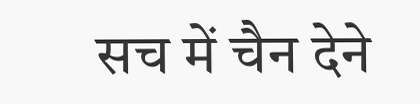सच में चैन देने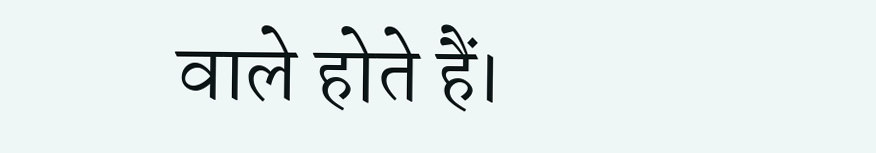वाले होते हैं।